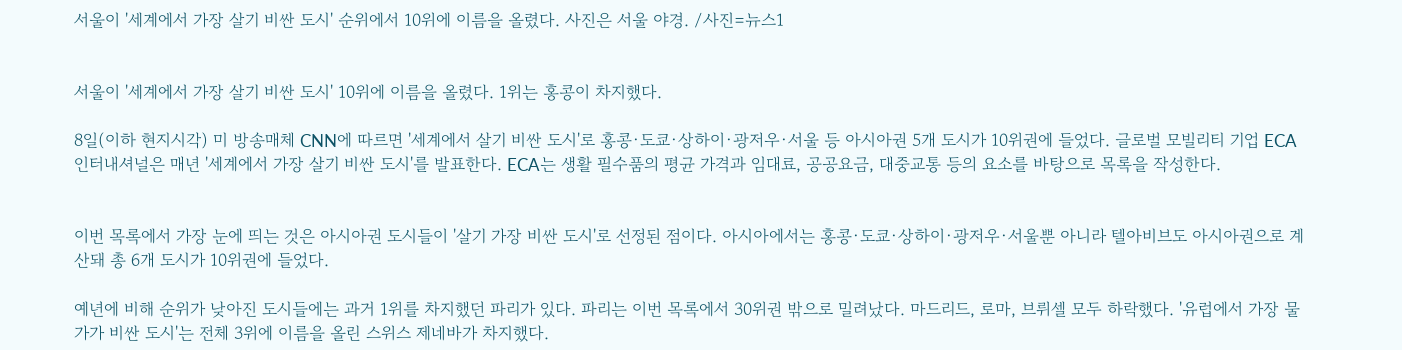서울이 '세계에서 가장 살기 비싼 도시' 순위에서 10위에 이름을 올렸다. 사진은 서울 야경. /사진=뉴스1


서울이 '세계에서 가장 살기 비싼 도시' 10위에 이름을 올렸다. 1위는 홍콩이 차지했다.

8일(이하 현지시각) 미 방송매체 CNN에 따르면 '세계에서 살기 비싼 도시'로 홍콩·도쿄·상하이·광저우·서울 등 아시아권 5개 도시가 10위권에 들었다. 글로벌 모빌리티 기업 ECA 인터내셔널은 매년 '세계에서 가장 살기 비싼 도시'를 발표한다. ECA는 생활 필수품의 평균 가격과 임대료, 공공요금, 대중교통 등의 요소를 바탕으로 목록을 작성한다.


이번 목록에서 가장 눈에 띄는 것은 아시아권 도시들이 '살기 가장 비싼 도시'로 선정된 점이다. 아시아에서는 홍콩·도쿄·상하이·광저우·서울뿐 아니라 텔아비브도 아시아권으로 계산돼 총 6개 도시가 10위권에 들었다.

예년에 비해 순위가 낮아진 도시들에는 과거 1위를 차지했던 파리가 있다. 파리는 이번 목록에서 30위권 밖으로 밀려났다. 마드리드, 로마, 브뤼셀 모두 하락했다. '유럽에서 가장 물가가 비싼 도시'는 전체 3위에 이름을 올린 스위스 제네바가 차지했다.